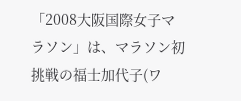「2008大阪国際女子マラソン」は、マラソン初挑戦の福士加代子(ワ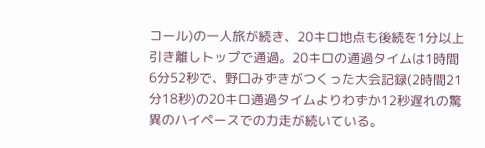コール)の一人旅が続き、20キロ地点も後続を1分以上引き離しトップで通過。20キロの通過タイムは1時間6分52秒で、野口みずきがつくった大会記録(2時間21分18秒)の20キロ通過タイムよりわずか12秒遅れの驚異のハイペースでの力走が続いている。